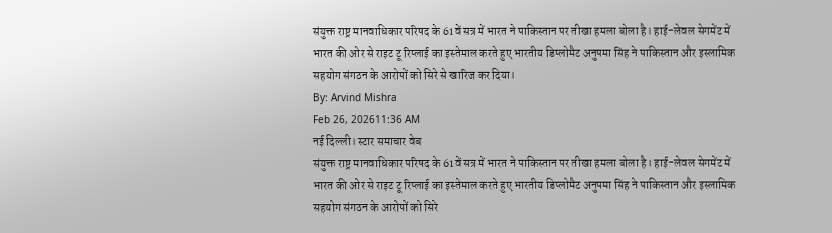संयुक्त राष्ट्र मानवाधिकार परिषद के 61वें सत्र में भारत ने पाकिस्तान पर तीखा हमला बोला है। हाई-लेवल सेगमेंट में भारत की ओर से राइट टू रिप्लाई का इस्तेमाल करते हुए भारतीय डिप्लोमैट अनुपमा सिंह ने पाकिस्तान और इस्लामिक सहयोग संगठन के आरोपों को सिरे से खारिज कर दिया।
By: Arvind Mishra
Feb 26, 202611:36 AM
नई दिल्ली। स्टार समाचार वेब
संयुक्त राष्ट्र मानवाधिकार परिषद के 61वें सत्र में भारत ने पाकिस्तान पर तीखा हमला बोला है। हाई-लेवल सेगमेंट में भारत की ओर से राइट टू रिप्लाई का इस्तेमाल करते हुए भारतीय डिप्लोमैट अनुपमा सिंह ने पाकिस्तान और इस्लामिक सहयोग संगठन के आरोपों को सिरे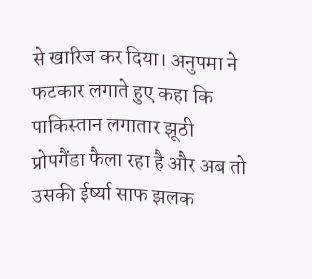से खारिज कर दिया। अनुपमा ने फटकार लगाते हुए कहा कि पाकिस्तान लगातार झूठी प्रोपगैंडा फैला रहा है और अब तो उसकी ईर्ष्या साफ झलक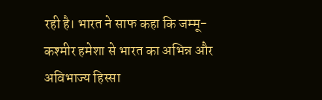रही है। भारत ने साफ कहा कि जम्मू-कश्मीर हमेशा से भारत का अभिन्न और अविभाज्य हिस्सा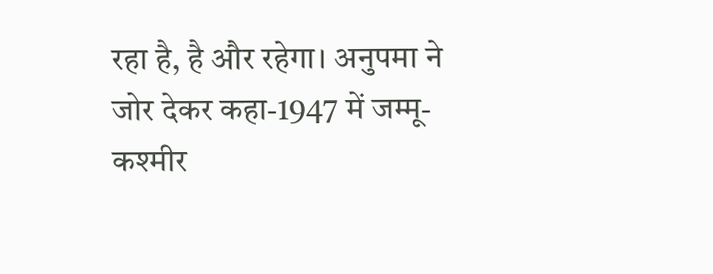रहा है, है और रहेगा। अनुपमा ने जोर देकर कहा-1947 में जम्मू-कश्मीर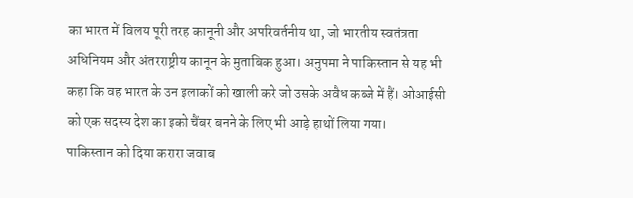का भारत में विलय पूरी तरह कानूनी और अपरिवर्तनीय था, जो भारतीय स्वतंत्रता अधिनियम और अंतरराष्ट्रीय कानून के मुताबिक हुआ। अनुपमा ने पाकिस्तान से यह भी कहा कि वह भारत के उन इलाकों को खाली करे जो उसके अवैध कब्जे में हैं। ओआईसी को एक सदस्य देश का इको चैंबर बनने के लिए भी आड़े हाथों लिया गया।
पाकिस्तान को दिया करारा जवाब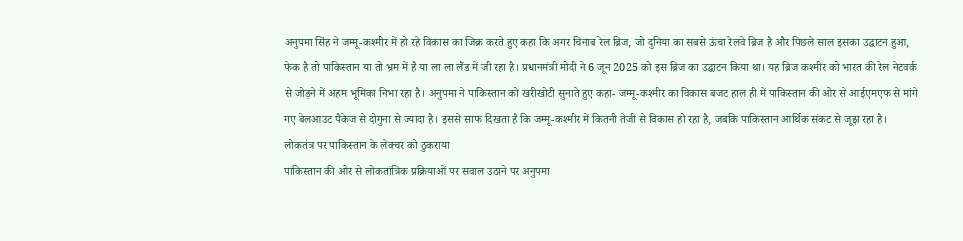अनुपमा सिंह ने जम्मू-कश्मीर में हो रहे विकास का जिक्र करते हुए कहा कि अगर चिनाब रेल ब्रिज, जो दुनिया का सबसे ऊंचा रेलवे ब्रिज है और पिछले साल इसका उद्घाटन हुआ, फेक है तो पाकिस्तान या तो भ्रम में है या ला ला लैंड में जी रहा है। प्रधानमंत्री मोदी ने 6 जून 2025 को इस ब्रिज का उद्घाटन किया था। यह ब्रिज कश्मीर को भारत की रेल नेटवर्क से जोड़ने में अहम भूमिका निभा रहा है। अनुपमा ने पाकिस्तान को खरीखोटी सुनाते हुए कहा- जम्मू-कश्मीर का विकास बजट हाल ही में पाकिस्तान की ओर से आईएमएफ से मांगे गए बेलआउट पैकेज से दोगुना से ज्यादा है। इससे साफ दिखता है कि जम्मू-कश्मीर में कितनी तेजी से विकास हो रहा है, जबकि पाकिस्तान आर्थिक संकट से जूझ रहा है।
लोकतंत्र पर पाकिस्तान के लेक्चर को ठुकराया
पाकिस्तान की ओर से लोकतांत्रिक प्रक्रियाओं पर सवाल उठाने पर अनुपमा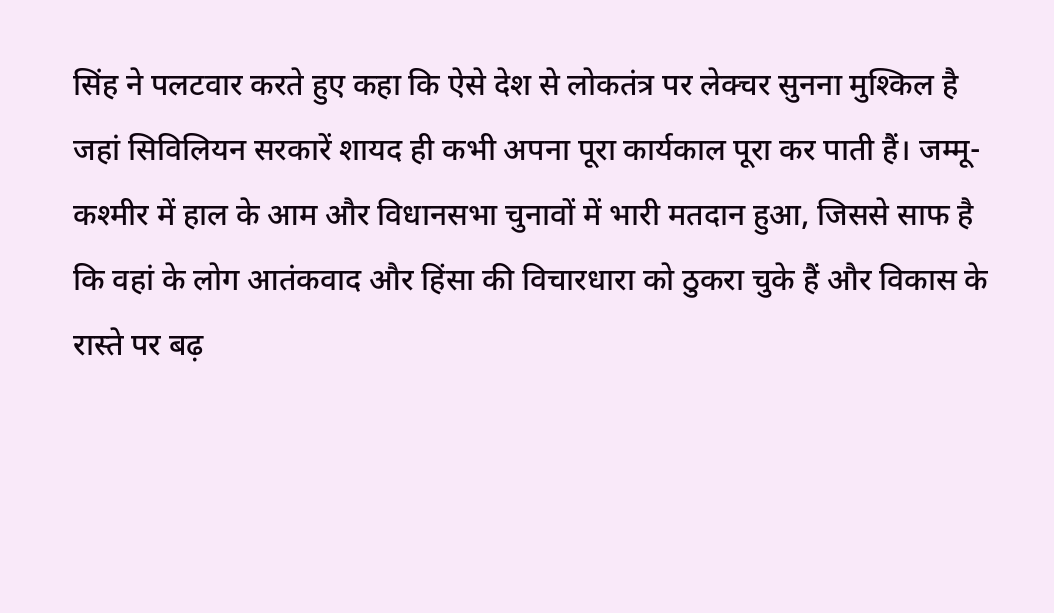सिंह ने पलटवार करते हुए कहा कि ऐसे देश से लोकतंत्र पर लेक्चर सुनना मुश्किल है जहां सिविलियन सरकारें शायद ही कभी अपना पूरा कार्यकाल पूरा कर पाती हैं। जम्मू-कश्मीर में हाल के आम और विधानसभा चुनावों में भारी मतदान हुआ, जिससे साफ है कि वहां के लोग आतंकवाद और हिंसा की विचारधारा को ठुकरा चुके हैं और विकास के रास्ते पर बढ़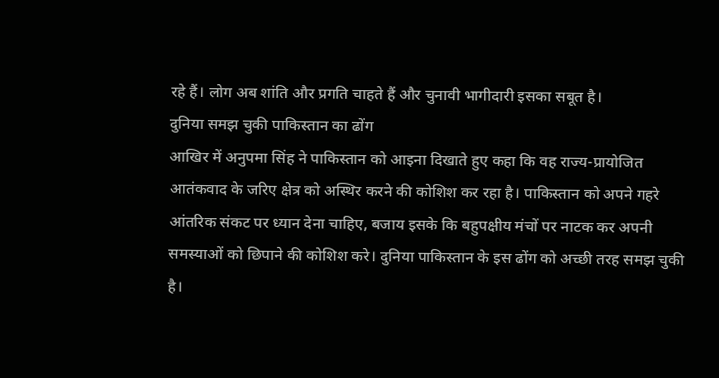रहे हैं। लोग अब शांति और प्रगति चाहते हैं और चुनावी भागीदारी इसका सबूत है।
दुनिया समझ चुकी पाकिस्तान का ढोंग
आखिर में अनुपमा सिंह ने पाकिस्तान को आइना दिखाते हुए कहा कि वह राज्य-प्रायोजित आतंकवाद के जरिए क्षेत्र को अस्थिर करने की कोशिश कर रहा है। पाकिस्तान को अपने गहरे आंतरिक संकट पर ध्यान देना चाहिए, बजाय इसके कि बहुपक्षीय मंचों पर नाटक कर अपनी समस्याओं को छिपाने की कोशिश करे। दुनिया पाकिस्तान के इस ढोंग को अच्छी तरह समझ चुकी है।